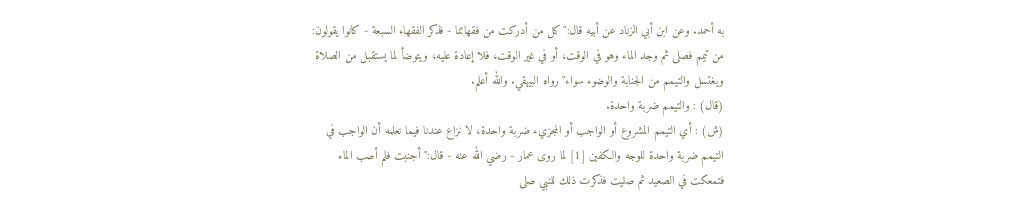به أحمد. وعن ابن أبي الزناد عن أبيه قال:"كل من أدركت من فقهائنا - فذكر الفقهاء السبعة - كانوا يقولون: من تيمم فصلى ثم وجد الماء وهو في الوقت، أو في غير الوقت، فلا إعادة عليه، ويتوضأ لما يستقبل من الصلاة ويغتسل والتيمم من الجنابة والوضوء سواء"رواه البيهقي. والله أعلم.
(قال) : والتيمم ضربة واحدة.
(ش) : أي التيمم المشروع أو الواجب أو المجزيء ضربة واحدة، لا نزاع عندنا فيما نعلمه أن الواجب في التيمم ضربة واحدة للوجه والكفين [1] لما روى عمار - رضي الله عنه - قال:"أجنبت فلم أصب الماء فتمعكت في الصعيد ثم صليت فذكرت ذلك للنبي صلى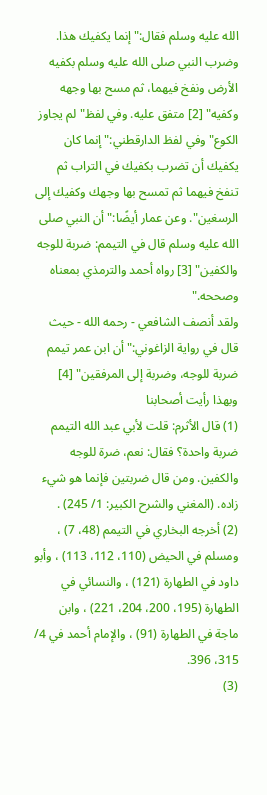الله عليه وسلم فقال:"إنما يكفيك هذا. وضرب النبي صلى الله عليه وسلم بكفيه الأرض ونفخ فيهما، ثم مسح بها وجهه وكفيه" [2] متفق عليه. وفي لفظ"لم يجاوز الكوع"وفي لفظ الدارقطني:"إنما كان يكفيك أن تضرب بكفيك في التراب ثم تنفخ فيهما ثم تمسح بها وجهك وكفيك إلى الرسغين". وعن عمار أيضًا:"أن النبي صلى الله عليه وسلم قال في التيمم: ضربة للوجه والكفين" [3] رواه أحمد والترمذي بمعناه وصححه."
ولقد أنصف الشافعي - رحمه الله - حيث قال في رواية الزاغوني:"أن ابن عمر تيمم ضربة للوجه، وضربة إلى المرفقين" [4] وبهذا رأيت أصحابنا
(1) قال الأثرم: قلت لأبي عبد الله التيمم ضربة واحدة؟ فقال: نعم، ضرة للوجه والكفين. ومن قال ضربتين فإنما هو شيء زاده. (المغني والشرح الكبير: 1/ 245) .
(2) أخرجه البخاري في التيمم (48، 7) ، ومسلم في الحيض (110، 112، 113) ، وأبو داود في الطهارة (121) ، والنسائي في الطهارة (195، 200، 204، 221) ، وابن ماجة في الطهارة (91) ، والإمام أحمد في 4/ 315، 396.
(3)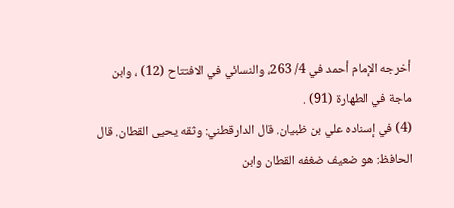أخرجه الإمام أحمد في 4/ 263، والنسائي في الافتتاح (12) ، وابن ماجة في الطهارة (91) .
(4) في إسناده علي بن ظبيان. قال الدارقطني: وثقه يحيى القطان. قال الحافظ: هو ضعيف ضغفه القطان وابن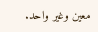معين وغير واحد.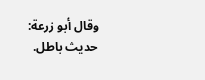وقال أبو زرعة: حديث باطل.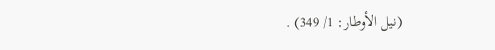(نيل الأوطار: 1/ 349) .